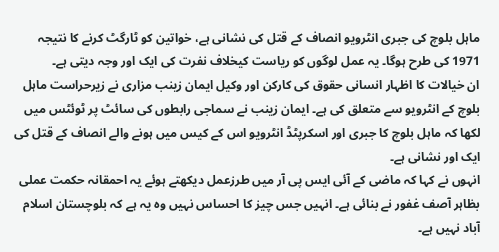ماہل بلوچ کی جبری انٹرویو انصاف کے قتل کی نشانی ہے، خواتین کو ٹارگٹ کرنے کا نتیجہ 1971 کی طرح ہوگا۔ یہ عمل لوگوں کو ریاست کیخلاف نفرت کی ایک اور وجہ دیتی ہے۔
ان خیالات کا اظہار انسانی حقوق کی کارکن اور وکیل ایمان زینب مزاری نے زیرحراست ماہل بلوچ کے انٹرویو سے متعلق کی ہے۔ ایمان زینب نے سماجی رابطوں کی سائٹ پر ٹوئٹس میں لکھا کہ ماہل بلوچ کا جبری اور اسکرپٹڈ انٹرویو اس کے کیس میں ہونے والے انصاف کے قتل کی ایک اور نشانی ہے۔
انہوں نے کہا کہ ماضی کے آئی ایس پی آر میں طرزعمل دیکھتے ہوئے یہ احمقانہ حکمت عملی بظاہر آصف غفور نے بنائی ہے۔ انہیں جس چیز کا احساس نہیں وہ یہ ہے کہ بلوچستان اسلام آباد نہیں ہے۔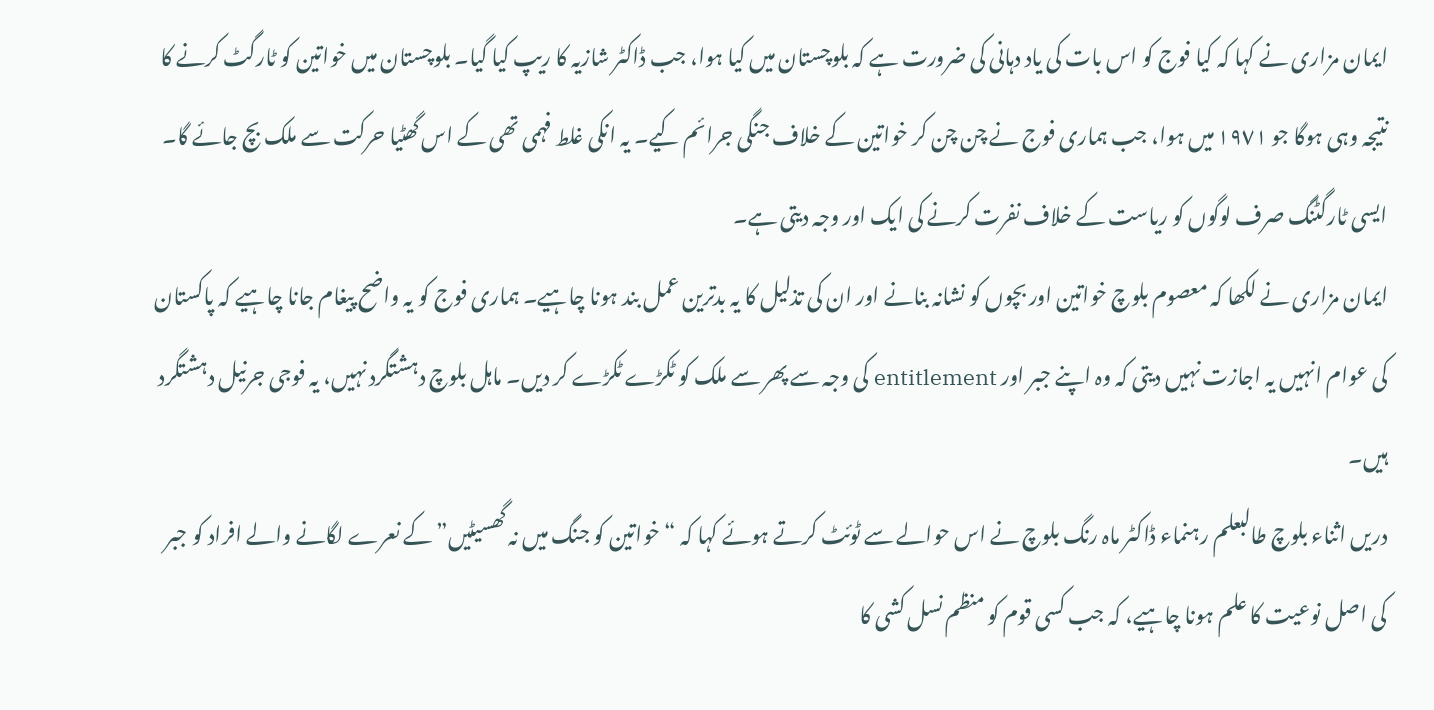ایمان مزاری نے کہا کہ کیا فوج کو اس بات کی یاد دہانی کی ضرورت ہے کہ بلوچستان میں کیا ہوا، جب ڈاکٹر شازیہ کا ریپ کیا گیا۔ بلوچستان میں خواتین کو ٹارگٹ کرنے کا نتیجہ وہی ہوگا جو ١٩٧١ میں ہوا، جب ہماری فوج نے چن چن کر خواتین کے خلاف جنگی جرائم کیے۔ یہ انکی غلط فہمی تھی کے اس گھٹیا حرکت سے ملک بچ جائے گا۔ ایسی ٹارگٹنگ صرف لوگوں کو ریاست کے خلاف نفرت کرنے کی ایک اور وجہ دیتی ہے۔
ایمان مزاری نے لکھا کہ معصوم بلوچ خواتین اور بچوں کو نشانہ بنانے اور ان کی تذلیل کا یہ بدترین عمل بند ہونا چاہیے۔ ہماری فوج کو یہ واضح پیغام جانا چاہیے کہ پاکستان کی عوام انہیں یہ اجازت نہیں دیتی کہ وہ اپنے جبر اور entitlement کی وجہ سے پھر سے ملک کو ٹکڑے ٹکڑے کر دیں۔ ماہل بلوچ دہشتگرد نہیں، یہ فوجی جرنیل دہشتگرد ہیں۔
دریں اثناء بلوچ طالبعلم رہنماء ڈاکٹر ماہ رنگ بلوچ نے اس حوالے سے ٹوئٹ کرتے ہوئے کہا کہ “خواتین کو جنگ میں نہ گھسیٹیں” کے نعرے لگانے والے افراد کو جبر کی اصل نوعیت کا علم ہونا چاہیے، کہ جب کسی قوم کو منظم نسل کشی کا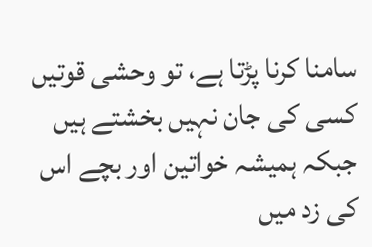سامنا کرنا پڑتا ہے، تو وحشی قوتیں کسی کی جان نہیں بخشتے ہیں جبکہ ہمیشہ خواتین اور بچے اس کی زد میں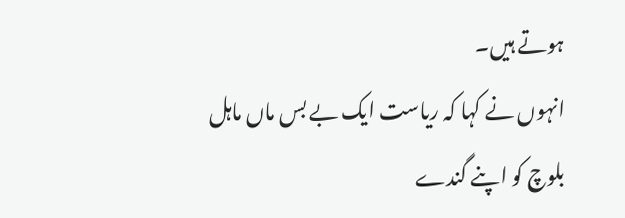ہوتے ہیں۔
انہوں نے کہا کہ ریاست ایک بے بس ماں ماہل بلوچ کو اپنے گندے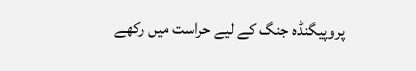پروپیگنڈہ جنگ کے لیے حراست میں رکھے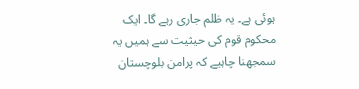ہوئی ہے۔ یہ ظلم جاری رہے گا۔ ایک محکوم قوم کی حیثیت سے ہمیں یہ سمجھنا چاہیے کہ پرامن بلوچستان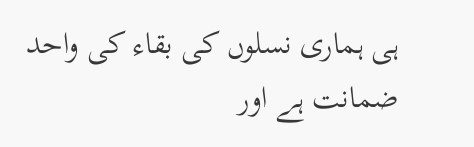ہی ہماری نسلوں کی بقاء کی واحد ضمانت ہے اور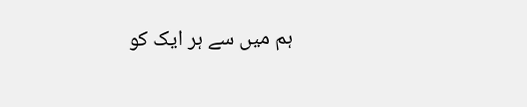ہم میں سے ہر ایک کو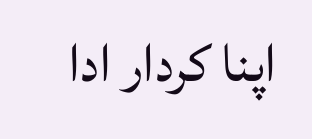اپنا کردار ادا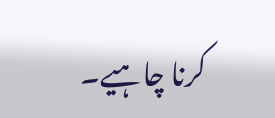کرنا چاہیے۔